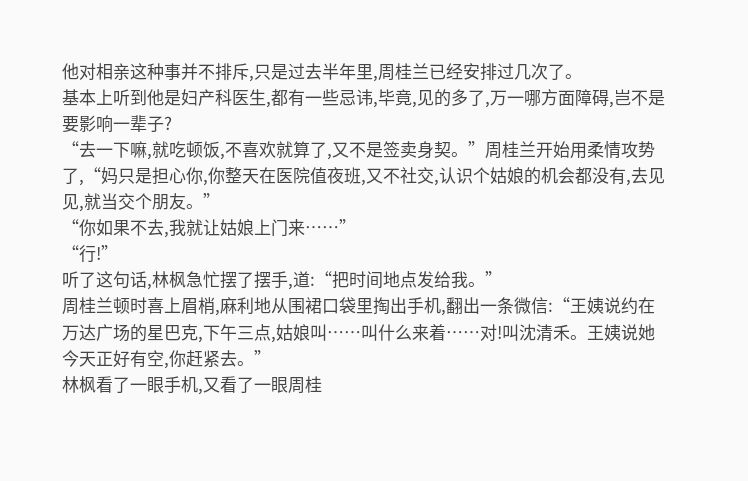他对相亲这种事并不排斥,只是过去半年里,周桂兰已经安排过几次了。
基本上听到他是妇产科医生,都有一些忌讳,毕竟,见的多了,万一哪方面障碍,岂不是要影响一辈子?
“去一下嘛,就吃顿饭,不喜欢就算了,又不是签卖身契。”周桂兰开始用柔情攻势了,“妈只是担心你,你整天在医院值夜班,又不社交,认识个姑娘的机会都没有,去见见,就当交个朋友。”
“你如果不去,我就让姑娘上门来……”
“行!”
听了这句话,林枫急忙摆了摆手,道:“把时间地点发给我。”
周桂兰顿时喜上眉梢,麻利地从围裙口袋里掏出手机,翻出一条微信:“王姨说约在万达广场的星巴克,下午三点,姑娘叫……叫什么来着……对!叫沈清禾。王姨说她今天正好有空,你赶紧去。”
林枫看了一眼手机,又看了一眼周桂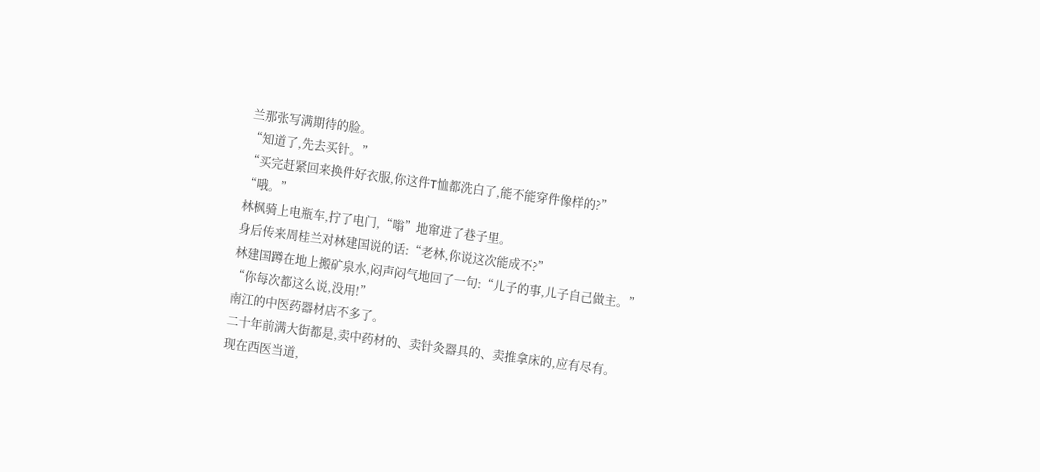兰那张写满期待的脸。
“知道了,先去买针。”
“买完赶紧回来换件好衣服,你这件T恤都洗白了,能不能穿件像样的?”
“哦。”
林枫骑上电瓶车,拧了电门,“嗡”地窜进了巷子里。
身后传来周桂兰对林建国说的话:“老林,你说这次能成不?”
林建国蹲在地上搬矿泉水,闷声闷气地回了一句:“儿子的事,儿子自己做主。”
“你每次都这么说,没用!”
南江的中医药器材店不多了。
二十年前满大街都是,卖中药材的、卖针灸器具的、卖推拿床的,应有尽有。
现在西医当道,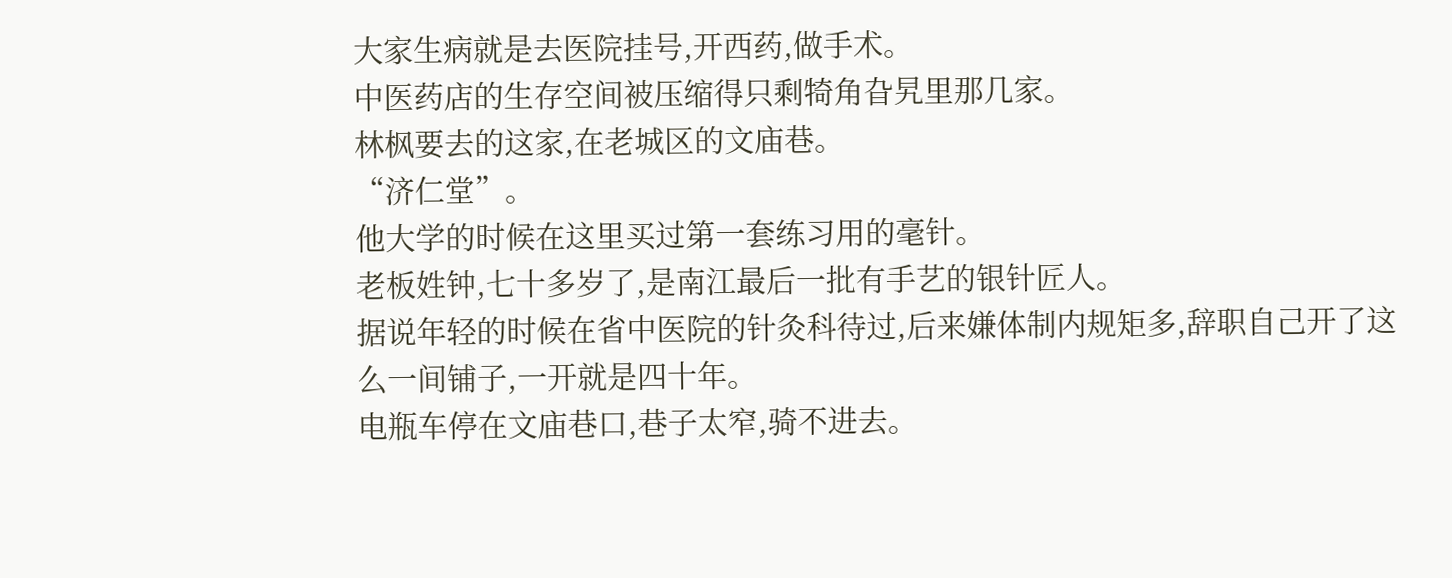大家生病就是去医院挂号,开西药,做手术。
中医药店的生存空间被压缩得只剩犄角旮旯里那几家。
林枫要去的这家,在老城区的文庙巷。
“济仁堂”。
他大学的时候在这里买过第一套练习用的毫针。
老板姓钟,七十多岁了,是南江最后一批有手艺的银针匠人。
据说年轻的时候在省中医院的针灸科待过,后来嫌体制内规矩多,辞职自己开了这么一间铺子,一开就是四十年。
电瓶车停在文庙巷口,巷子太窄,骑不进去。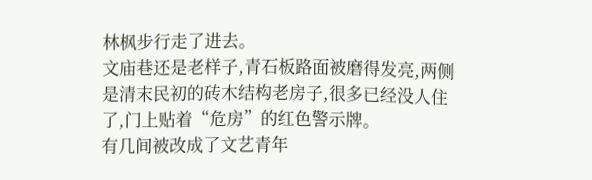林枫步行走了进去。
文庙巷还是老样子,青石板路面被磨得发亮,两侧是清末民初的砖木结构老房子,很多已经没人住了,门上贴着“危房”的红色警示牌。
有几间被改成了文艺青年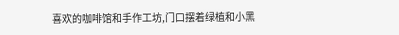喜欢的咖啡馆和手作工坊,门口摆着绿植和小黑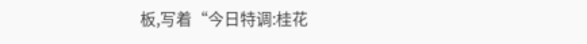板,写着“今日特调:桂花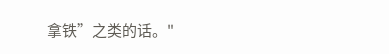拿铁”之类的话。"